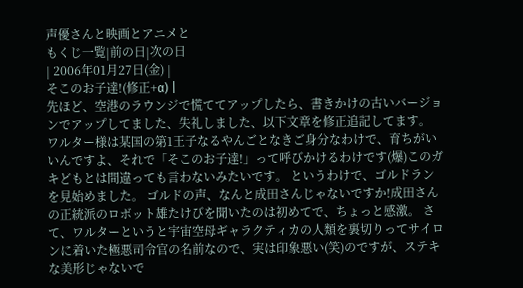声優さんと映画とアニメと
もくじ一覧|前の日|次の日
| 2006年01月27日(金) |
そこのお子達!(修正+α) |
先ほど、空港のラウンジで慌ててアップしたら、書きかけの古いバージョンでアップしてました、失礼しました、以下文章を修正追記してます。
ワルター様は某国の第1王子なるやんごとなきご身分なわけで、育ちがいいんですよ、それで「そこのお子達!」って呼びかけるわけです(爆)このガキどもとは間違っても言わないみたいです。 というわけで、ゴルドランを見始めました。 ゴルドの声、なんと成田さんじゃないですか!成田さんの正統派のロボット雄たけびを聞いたのは初めてで、ちょっと感激。 さて、ワルターというと宇宙空母ギャラクティカの人類を裏切りってサイロンに着いた極悪司令官の名前なので、実は印象悪い(笑)のですが、ステキな美形じゃないで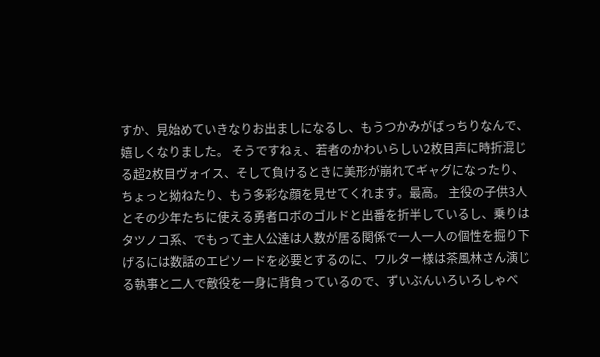すか、見始めていきなりお出ましになるし、もうつかみがばっちりなんで、嬉しくなりました。 そうですねぇ、若者のかわいらしい2枚目声に時折混じる超2枚目ヴォイス、そして負けるときに美形が崩れてギャグになったり、ちょっと拗ねたり、もう多彩な顔を見せてくれます。最高。 主役の子供3人とその少年たちに使える勇者ロボのゴルドと出番を折半しているし、乗りはタツノコ系、でもって主人公達は人数が居る関係で一人一人の個性を掘り下げるには数話のエピソードを必要とするのに、ワルター様は茶風林さん演じる執事と二人で敵役を一身に背負っているので、ずいぶんいろいろしゃべ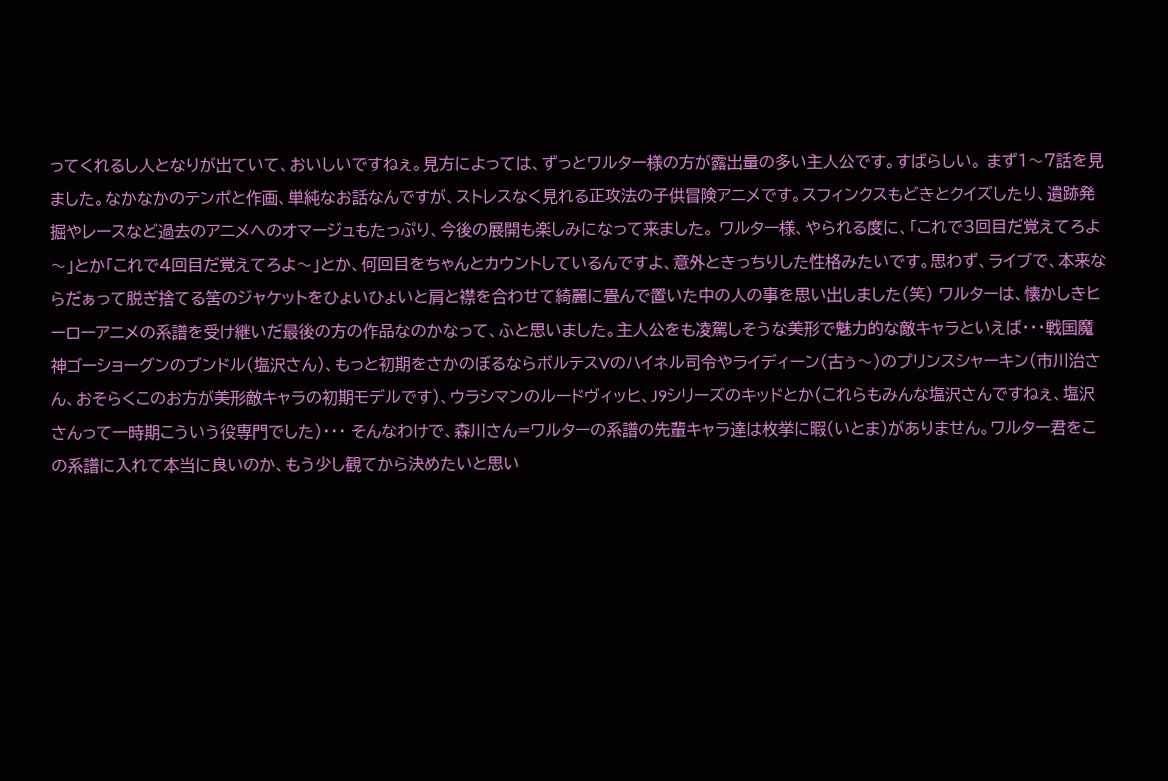ってくれるし人となりが出ていて、おいしいですねぇ。見方によっては、ずっとワルター様の方が露出量の多い主人公です。すばらしい。 まず1〜7話を見ました。なかなかのテンポと作画、単純なお話なんですが、ストレスなく見れる正攻法の子供冒険アニメです。スフィンクスもどきとクイズしたり、遺跡発掘やレースなど過去のアニメへのオマージュもたっぷり、今後の展開も楽しみになって来ました。 ワルター様、やられる度に、「これで3回目だ覚えてろよ〜」とか「これで4回目だ覚えてろよ〜」とか、何回目をちゃんとカウントしているんですよ、意外ときっちりした性格みたいです。思わず、ライブで、本来ならだぁって脱ぎ捨てる筈のジャケットをひょいひょいと肩と襟を合わせて綺麗に畳んで置いた中の人の事を思い出しました(笑) ワルターは、懐かしきヒーローアニメの系譜を受け継いだ最後の方の作品なのかなって、ふと思いました。主人公をも凌駕しそうな美形で魅力的な敵キャラといえば・・・戦国魔神ゴーショーグンのブンドル(塩沢さん)、もっと初期をさかのぼるならボルテスVのハイネル司令やライディーン(古ぅ〜)のプリンスシャーキン(市川治さん、おそらくこのお方が美形敵キャラの初期モデルです)、ウラシマンのルードヴィッヒ、J9シリーズのキッドとか(これらもみんな塩沢さんですねぇ、塩沢さんって一時期こういう役専門でした)・・・ そんなわけで、森川さん=ワルターの系譜の先輩キャラ達は枚挙に暇(いとま)がありません。ワルター君をこの系譜に入れて本当に良いのか、もう少し観てから決めたいと思い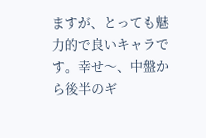ますが、とっても魅力的で良いキャラです。幸せ〜、中盤から後半のギ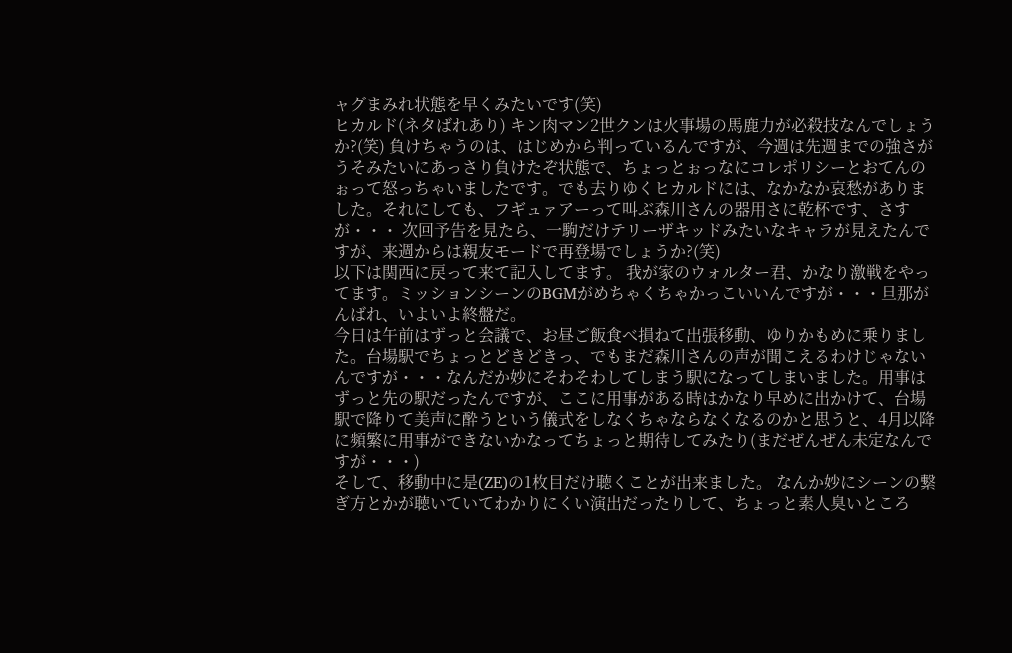ャグまみれ状態を早くみたいです(笑)
ヒカルド(ネタばれあり) キン肉マン2世クンは火事場の馬鹿力が必殺技なんでしょうか?(笑) 負けちゃうのは、はじめから判っているんですが、今週は先週までの強さがうそみたいにあっさり負けたぞ状態で、ちょっとぉっなにコレポリシーとおてんのぉって怒っちゃいましたです。でも去りゆくヒカルドには、なかなか哀愁がありました。それにしても、フギュァアーって叫ぶ森川さんの器用さに乾杯です、さすが・・・ 次回予告を見たら、一駒だけテリーザキッドみたいなキャラが見えたんですが、来週からは親友モードで再登場でしょうか?(笑)
以下は関西に戻って来て記入してます。 我が家のウォルター君、かなり激戦をやってます。ミッションシーンのBGMがめちゃくちゃかっこいいんですが・・・旦那がんばれ、いよいよ終盤だ。
今日は午前はずっと会議で、お昼ご飯食べ損ねて出張移動、ゆりかもめに乗りました。台場駅でちょっとどきどきっ、でもまだ森川さんの声が聞こえるわけじゃないんですが・・・なんだか妙にそわそわしてしまう駅になってしまいました。用事はずっと先の駅だったんですが、ここに用事がある時はかなり早めに出かけて、台場駅で降りて美声に酔うという儀式をしなくちゃならなくなるのかと思うと、4月以降に頻繁に用事ができないかなってちょっと期待してみたり(まだぜんぜん未定なんですが・・・)
そして、移動中に是(ZE)の1枚目だけ聴くことが出来ました。 なんか妙にシーンの繋ぎ方とかが聴いていてわかりにくい演出だったりして、ちょっと素人臭いところ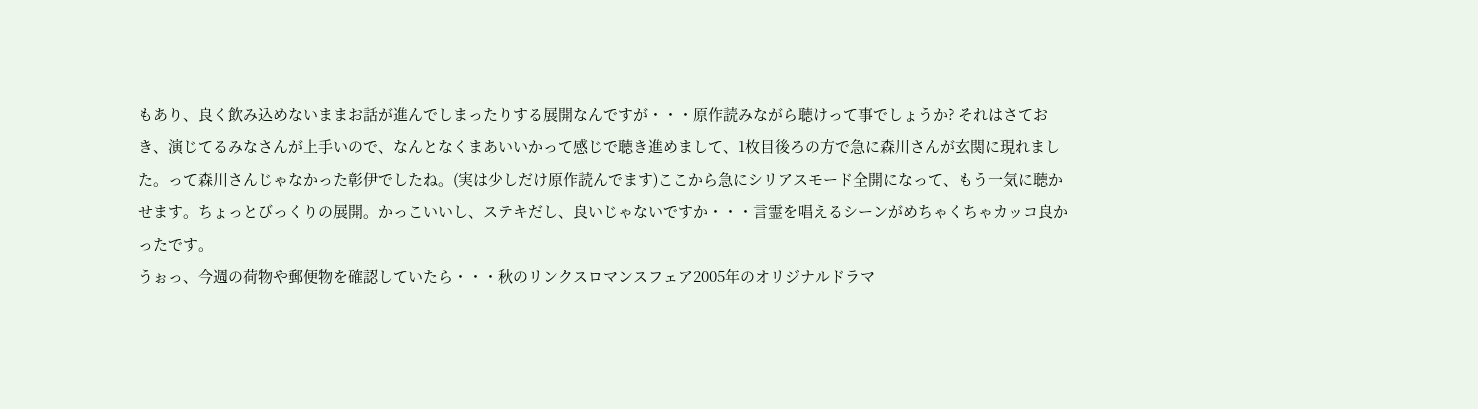もあり、良く飲み込めないままお話が進んでしまったりする展開なんですが・・・原作読みながら聴けって事でしょうか? それはさておき、演じてるみなさんが上手いので、なんとなくまあいいかって感じで聴き進めまして、1枚目後ろの方で急に森川さんが玄関に現れました。って森川さんじゃなかった彰伊でしたね。(実は少しだけ原作読んでます)ここから急にシリアスモード全開になって、もう一気に聴かせます。ちょっとびっくりの展開。かっこいいし、ステキだし、良いじゃないですか・・・言霊を唱えるシーンがめちゃくちゃカッコ良かったです。
うぉっ、今週の荷物や郵便物を確認していたら・・・秋のリンクスロマンスフェア2005年のオリジナルドラマ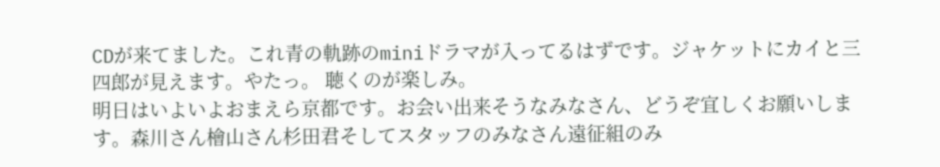CDが来てました。これ青の軌跡のminiドラマが入ってるはずです。ジャケットにカイと三四郎が見えます。やたっ。 聴くのが楽しみ。
明日はいよいよおまえら京都です。お会い出来そうなみなさん、どうぞ宜しくお願いします。森川さん檜山さん杉田君そしてスタッフのみなさん遠征組のみ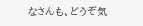なさんも、どうぞ気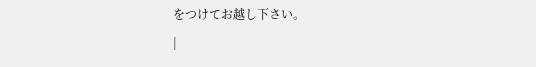をつけてお越し下さい。
|